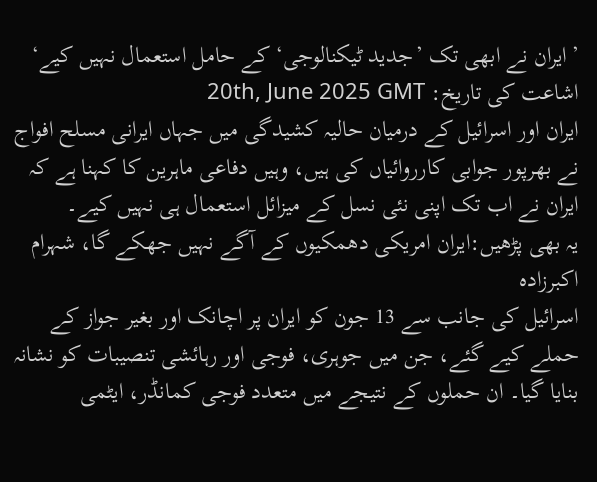’ایران نے ابھی تک ’جدید ٹیکنالوجی‘ کے حامل استعمال نہیں کیے‘
اشاعت کی تاریخ: 20th, June 2025 GMT
ایران اور اسرائیل کے درمیان حالیہ کشیدگی میں جہاں ایرانی مسلح افواج نے بھرپور جوابی کارروائیاں کی ہیں، وہیں دفاعی ماہرین کا کہنا ہے کہ ایران نے اب تک اپنی نئی نسل کے میزائل استعمال ہی نہیں کیے۔
یہ بھی پڑھیں:ایران امریکی دھمکیوں کے آگے نہیں جھکے گا، شہرام اکبرزادہ
اسرائیل کی جانب سے 13 جون کو ایران پر اچانک اور بغیر جواز کے حملے کیے گئے، جن میں جوہری، فوجی اور رہائشی تنصیبات کو نشانہ بنایا گیا۔ ان حملوں کے نتیجے میں متعدد فوجی کمانڈر، ایٹمی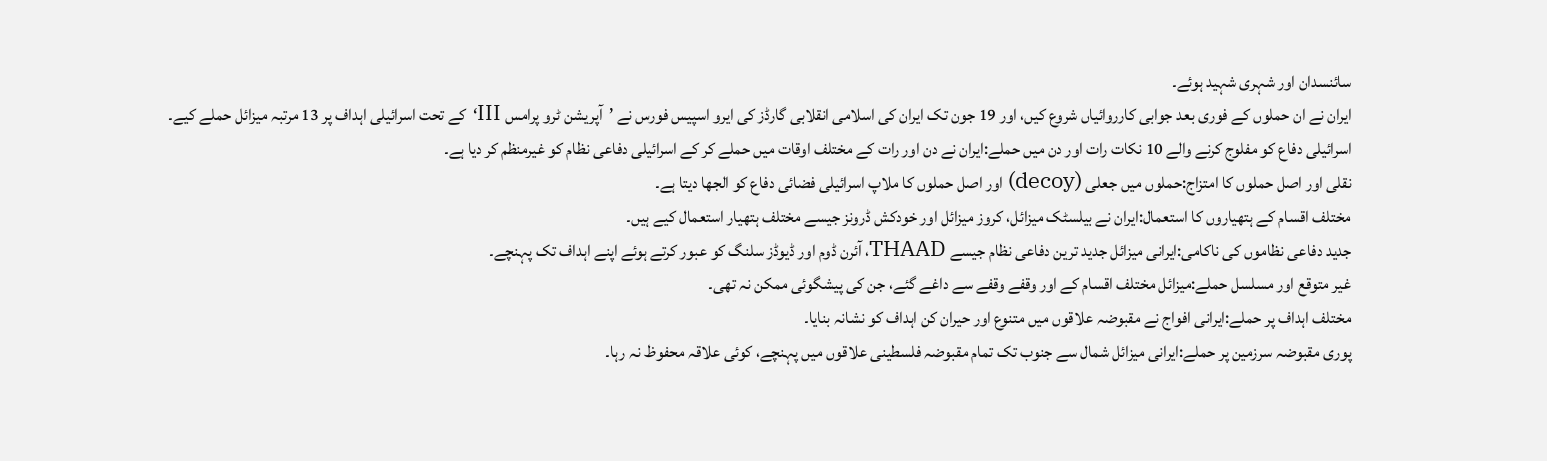سائنسدان اور شہری شہید ہوئے۔
ایران نے ان حملوں کے فوری بعد جوابی کارروائیاں شروع کیں، اور 19 جون تک ایران کی اسلامی انقلابی گارڈز کی ایرو اسپیس فورس نے ’آپریشن ٹرو پرامس III‘کے تحت اسرائیلی اہداف پر 13 مرتبہ میزائل حملے کیے۔
اسرائیلی دفاع کو مفلوج کرنے والے 10 نکات رات اور دن میں حملے:ایران نے دن اور رات کے مختلف اوقات میں حملے کر کے اسرائیلی دفاعی نظام کو غیرمنظم کر دیا ہے۔
نقلی اور اصل حملوں کا امتزاج:حملوں میں جعلی (decoy) اور اصل حملوں کا ملاپ اسرائیلی فضائی دفاع کو الجھا دیتا ہے۔
مختلف اقسام کے ہتھیاروں کا استعمال:ایران نے بیلسٹک میزائل، کروز میزائل اور خودکش ڈرونز جیسے مختلف ہتھیار استعمال کیے ہیں۔
جدید دفاعی نظاموں کی ناکامی:ایرانی میزائل جدید ترین دفاعی نظام جیسے THAAD، آئرن ڈوم اور ڈیوڈز سلنگ کو عبور کرتے ہوئے اپنے اہداف تک پہنچے۔
غیر متوقع اور مسلسل حملے:میزائل مختلف اقسام کے اور وقفے وقفے سے داغے گئے، جن کی پیشگوئی ممکن نہ تھی۔
مختلف اہداف پر حملے:ایرانی افواج نے مقبوضہ علاقوں میں متنوع اور حیران کن اہداف کو نشانہ بنایا۔
پوری مقبوضہ سرزمین پر حملے:ایرانی میزائل شمال سے جنوب تک تمام مقبوضہ فلسطینی علاقوں میں پہنچے، کوئی علاقہ محفوظ نہ رہا۔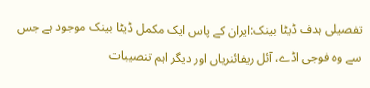تفصیلی ہدف ڈیٹا بینک:ایران کے پاس ایک مکمل ڈیٹا بینک موجود ہے جس سے وہ فوجی اڈے، آئل ریفائنریاں اور دیگر اہم تنصیبات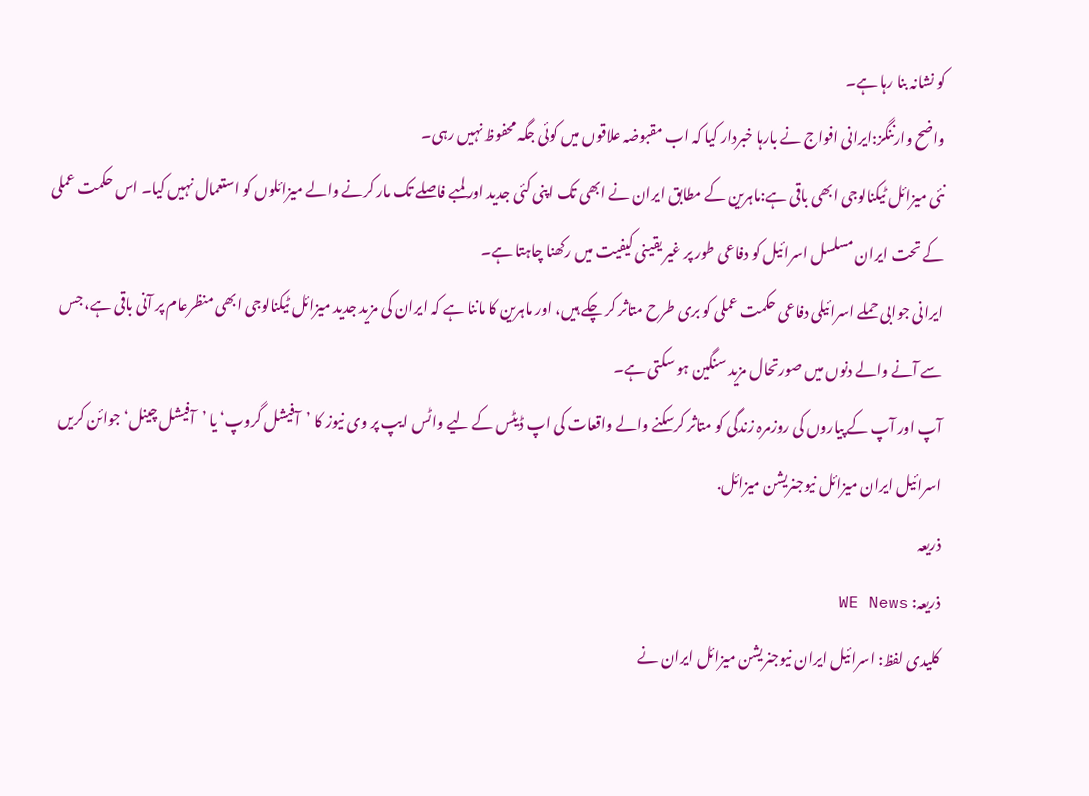کو نشانہ بنا رہا ہے۔
واضح وارننگز:ایرانی افواج نے بارہا خبردار کیا کہ اب مقبوضہ علاقوں میں کوئی جگہ محفوظ نہیں رہی۔
نئی میزائل ٹیکنالوجی ابھی باقی ہے:ماہرین کے مطابق ایران نے ابھی تک اپنی کئی جدید اور لمبے فاصلے تک مار کرنے والے میزائلوں کو استعمال نہیں کیا۔ اس حکمت عملی کے تحت ایران مسلسل اسرائیل کو دفاعی طور پر غیر یقینی کیفیت میں رکھنا چاہتا ہے۔
ایرانی جوابی حملے اسرائیلی دفاعی حکمت عملی کو بری طرح متاثر کر چکے ہیں، اور ماہرین کا ماننا ہے کہ ایران کی مزید جدید میزائل ٹیکنالوجی ابھی منظرعام پر آنی باقی ہے، جس سے آنے والے دنوں میں صورتحال مزید سنگین ہو سکتی ہے۔
آپ اور آپ کے پیاروں کی روزمرہ زندگی کو متاثر کرسکنے والے واقعات کی اپ ڈیٹس کے لیے واٹس ایپ پر وی نیوز کا ’آفیشل گروپ‘ یا ’آفیشل چینل‘ جوائن کریں
اسرائیل ایران میزائل نیوجنریشن میزائل.
ذریعہ
ذریعہ: WE News
کلیدی لفظ: اسرائیل ایران نیوجنریشن میزائل ایران نے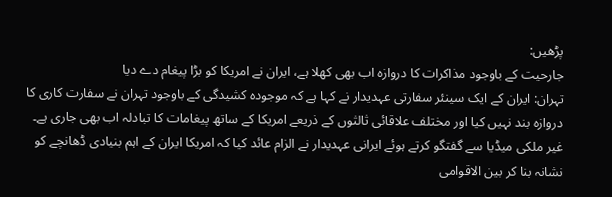پڑھیں:
جارحیت کے باوجود مذاکرات کا دروازہ اب بھی کھلا ہے، ایران نے امریکا کو بڑا پیغام دے دیا
تہران: ایران کے ایک سینئر سفارتی عہدیدار نے کہا ہے کہ موجودہ کشیدگی کے باوجود تہران نے سفارت کاری کا دروازہ بند نہیں کیا اور مختلف علاقائی ثالثوں کے ذریعے امریکا کے ساتھ پیغامات کا تبادلہ اب بھی جاری ہے۔
غیر ملکی میڈیا سے گفتگو کرتے ہوئے ایرانی عہدیدار نے الزام عائد کیا کہ امریکا ایران کے اہم بنیادی ڈھانچے کو نشانہ بنا کر بین الاقوامی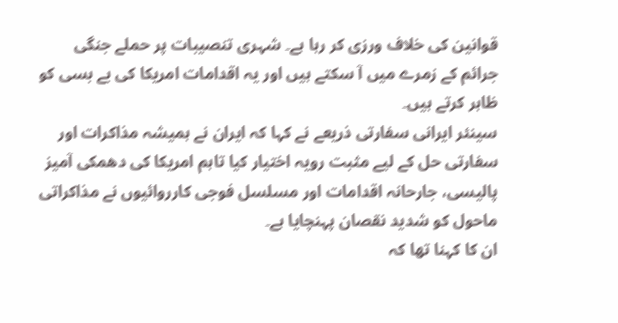قوانین کی خلاف ورزی کر رہا ہے۔ شہری تنصیبات پر حملے جنگی جرائم کے زمرے میں آ سکتے ہیں اور یہ اقدامات امریکا کی بے بسی کو ظاہر کرتے ہیں۔
سینئر ایرانی سفارتی ذریعے نے کہا کہ ایران نے ہمیشہ مذاکرات اور سفارتی حل کے لیے مثبت رویہ اختیار کیا تاہم امریکا کی دھمکی آمیز پالیسی، جارحانہ اقدامات اور مسلسل فوجی کارروائیوں نے مذاکراتی ماحول کو شدید نقصان پہنچایا ہے۔
ان کا کہنا تھا کہ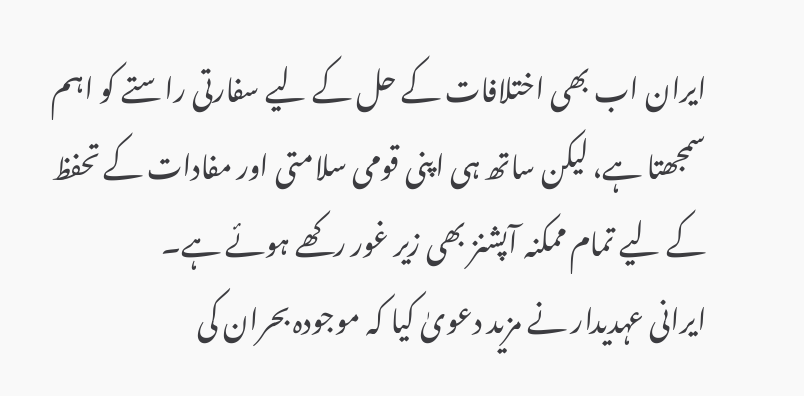ایران اب بھی اختلافات کے حل کے لیے سفارتی راستے کو اہم سمجھتا ہے، لیکن ساتھ ہی اپنی قومی سلامتی اور مفادات کے تحفظ کے لیے تمام ممکنہ آپشنز بھی زیر غور رکھے ہوئے ہے۔
ایرانی عہدیدار نے مزید دعویٰ کیا کہ موجودہ بحران کی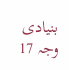بنیادی وجہ 17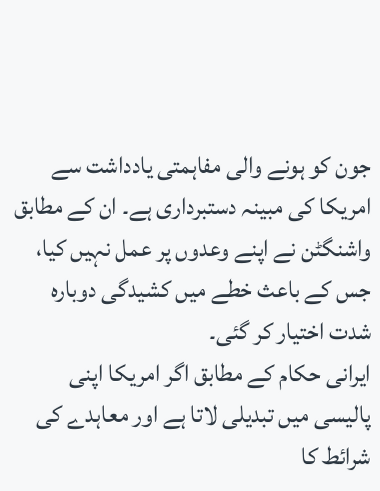جون کو ہونے والی مفاہمتی یادداشت سے امریکا کی مبینہ دستبرداری ہے۔ ان کے مطابق واشنگٹن نے اپنے وعدوں پر عمل نہیں کیا، جس کے باعث خطے میں کشیدگی دوبارہ شدت اختیار کر گئی۔
ایرانی حکام کے مطابق اگر امریکا اپنی پالیسی میں تبدیلی لاتا ہے اور معاہدے کی شرائط کا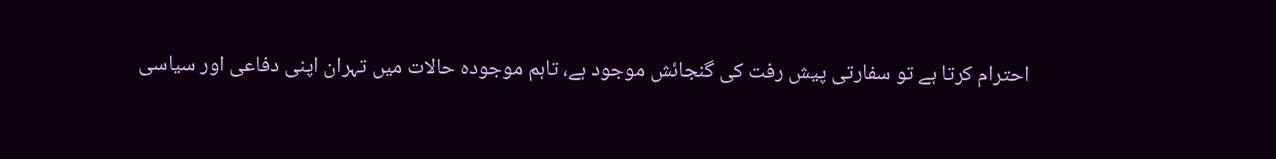احترام کرتا ہے تو سفارتی پیش رفت کی گنجائش موجود ہے، تاہم موجودہ حالات میں تہران اپنی دفاعی اور سیاسی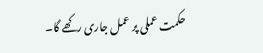حکمت عملی پر عمل جاری رکھے گا۔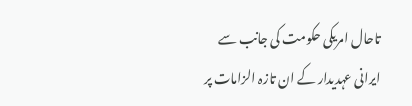تاحال امریکی حکومت کی جانب سے ایرانی عہدیدار کے ان تازہ الزامات پر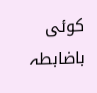کوئی باضابطہ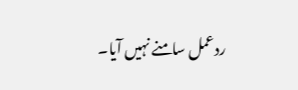ردعمل سامنے نہیں آیا۔